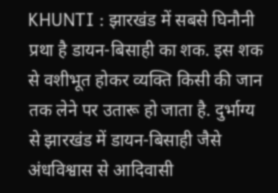KHUNTI : झारखंड में सबसे घिनौनी प्रथा है डायन-बिसाही का शक. इस शक से वशीभूत होकर व्यक्ति किसी की जान तक लेने पर उतारू हो जाता है. दुर्भाग्य से झारखंड में डायन-बिसाही जैसे अंधविश्वास से आदिवासी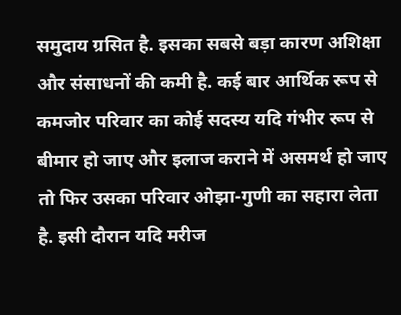समुदाय ग्रसित है. इसका सबसे बड़ा कारण अशिक्षा और संसाधनों की कमी है. कई बार आर्थिक रूप से कमजोर परिवार का कोई सदस्य यदि गंभीर रूप से बीमार हो जाए और इलाज कराने में असमर्थ हो जाए तो फिर उसका परिवार ओझा-गुणी का सहारा लेता है. इसी दौरान यदि मरीज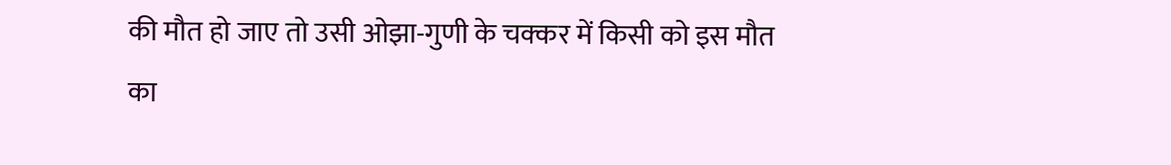की मौत हो जाए तो उसी ओझा-गुणी के चक्कर में किसी को इस मौत का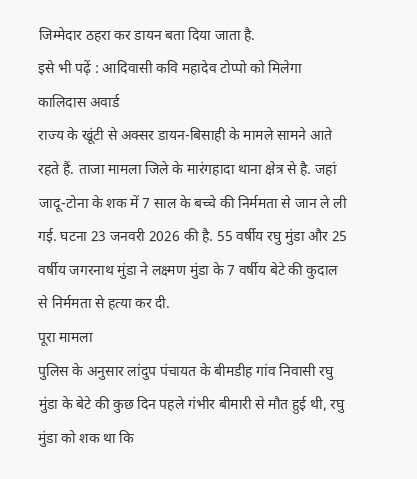जिम्मेदार ठहरा कर डायन बता दिया जाता है.
इसे भी पढ़ें : आदिवासी कवि महादेव टोप्पो को मिलेगा कालिदास अवार्ड
राज्य के खूंटी से अक्सर डायन-बिसाही के मामले सामने आते रहते हैं. ताजा मामला जिले के मारंगहादा थाना क्षेत्र से है. जहां जादू-टोना के शक में 7 साल के बच्चे की निर्ममता से जान ले ली गई. घटना 23 जनवरी 2026 की है. 55 वर्षीय रघु मुंडा और 25 वर्षीय जगरनाथ मुंडा ने लक्ष्मण मुंडा के 7 वर्षीय बेटे की कुदाल से निर्ममता से हत्या कर दी.
पूरा मामला
पुलिस के अनुसार लांदुप पंचायत के बीमडीह गांव निवासी रघु मुंडा के बेटे की कुछ दिन पहले गंभीर बीमारी से मौत हुई थी, रघु मुंडा को शक था कि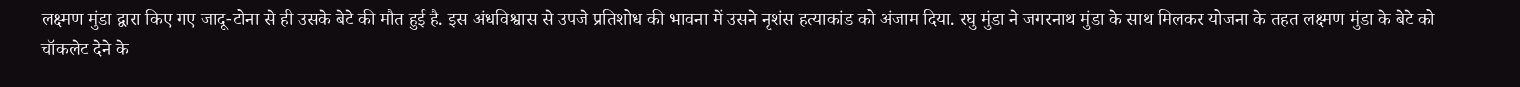लक्ष्मण मुंडा द्वारा किए गए जादू-टोना से ही उसके बेटे की मौत हुई है. इस अंधविश्वास से उपजे प्रतिशोध की भावना में उसने नृशंस हत्याकांड को अंजाम दिया. रघु मुंडा ने जगरनाथ मुंडा के साथ मिलकर योजना के तहत लक्ष्मण मुंडा के बेटे को चॉकलेट देने के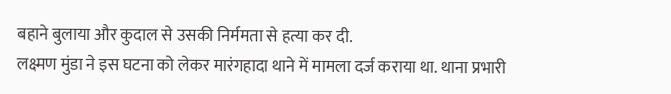बहाने बुलाया और कुदाल से उसकी निर्ममता से हत्या कर दी.
लक्ष्मण मुंडा ने इस घटना को लेकर मारंगहादा थाने में मामला दर्ज कराया था. थाना प्रभारी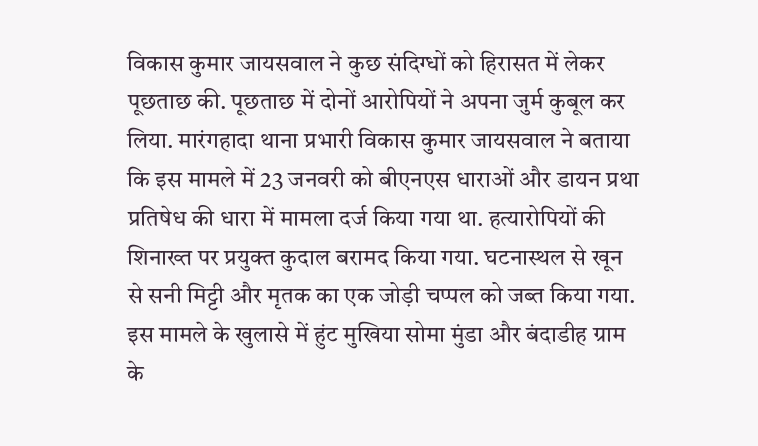विकास कुमार जायसवाल ने कुछ संदिग्धों को हिरासत में लेकर पूछताछ की. पूछताछ में दोनों आरोपियों ने अपना जुर्म कुबूल कर लिया. मारंगहादा थाना प्रभारी विकास कुमार जायसवाल ने बताया कि इस मामले में 23 जनवरी को बीएनएस धाराओं और डायन प्रथा प्रतिषेध की धारा में मामला दर्ज किया गया था. हत्यारोपियों की शिनाख्त पर प्रयुक्त कुदाल बरामद किया गया. घटनास्थल से खून से सनी मिट्टी और मृतक का एक जोड़ी चप्पल को जब्त किया गया. इस मामले के खुलासे में हुंट मुखिया सोमा मुंडा और बंदाडीह ग्राम के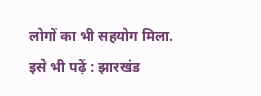लोगों का भी सहयोग मिला.
इसे भी पढ़ें : झारखंड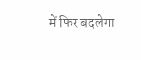में फिर बदलेगा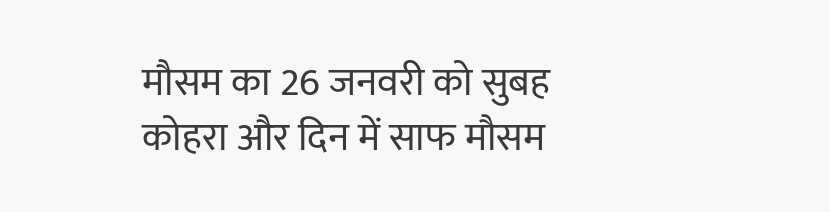मौसम का 26 जनवरी को सुबह कोहरा और दिन में साफ मौसम